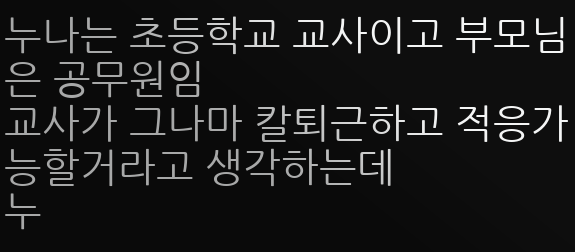누나는 초등학교 교사이고 부모님은 공무원임
교사가 그나마 칼퇴근하고 적응가능할거라고 생각하는데
누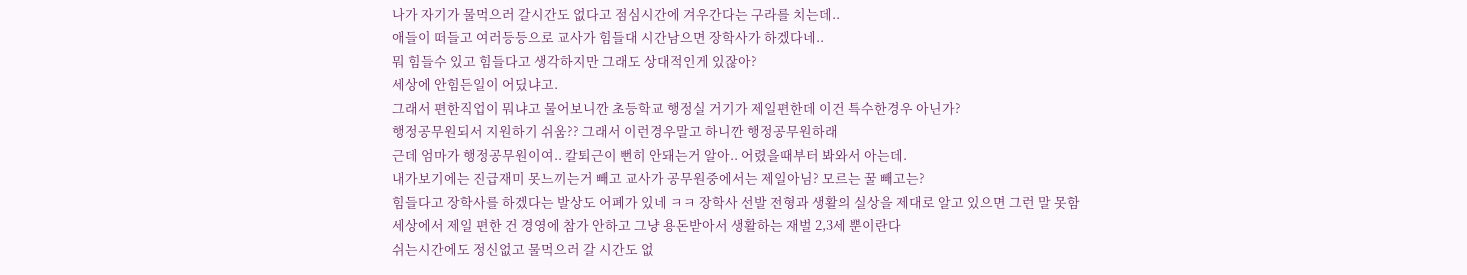나가 자기가 물먹으러 갈시간도 없다고 점심시간에 겨우간다는 구라를 치는데..
애들이 떠들고 여러등등으로 교사가 힘들대 시간남으면 장학사가 하겠다네..
뭐 힘들수 있고 힘들다고 생각하지만 그래도 상대적인게 있잖아?
세상에 안힘든일이 어딨냐고.
그래서 편한직업이 뭐냐고 물어보니깐 초등학교 행정실 거기가 제일편한데 이건 특수한경우 아닌가?
행정공무원되서 지원하기 쉬움?? 그래서 이런경우말고 하니깐 행정공무원하래
근데 엄마가 행정공무원이여.. 칼퇴근이 뻔히 안돼는거 알아.. 어렸을때부터 봐와서 아는데.
내가보기에는 진급재미 못느끼는거 빼고 교사가 공무원중에서는 제일아님? 모르는 꿀 빼고는?
힘들다고 장학사를 하겠다는 발상도 어폐가 있네 ㅋㅋ 장학사 선발 전형과 생활의 실상을 제대로 알고 있으면 그런 말 못함
세상에서 제일 편한 건 경영에 참가 안하고 그냥 용돈받아서 생활하는 재벌 2,3세 뿐이란다
쉬는시간에도 정신없고 물먹으러 갈 시간도 없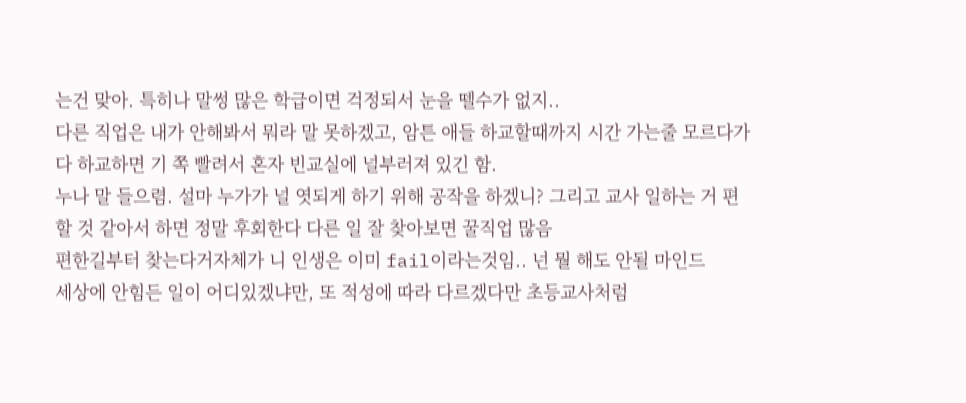는건 맞아. 특히나 말썽 많은 학급이면 걱정되서 눈을 뗄수가 없지..
다른 직업은 내가 안해봐서 뭐라 말 못하겠고, 암튼 애들 하교할때까지 시간 가는줄 모르다가 다 하교하면 기 쪽 빨려서 혼자 빈교실에 널부러져 있긴 함.
누나 말 들으렴. 설마 누가가 널 엿되게 하기 위해 공작을 하겠니? 그리고 교사 일하는 거 편할 것 같아서 하면 정말 후회한다 다른 일 잘 찾아보면 꿀직업 많음
편한길부터 찾는다거자체가 니 인생은 이미 fail이라는것임.. 넌 뭘 해도 안될 마인드
세상에 안힘든 일이 어디있겠냐만, 또 적성에 따라 다르겠다만 초등교사처럼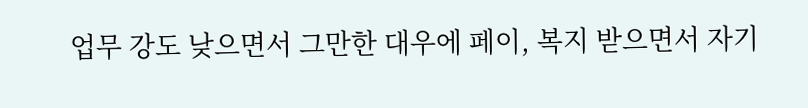업무 강도 낮으면서 그만한 대우에 페이, 복지 받으면서 자기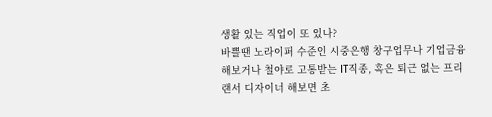생활 있는 직업이 또 있나?
바쁠땐 노라이퍼 수준인 시중은행 창구업무나 기업금융 해보거나 철야로 고통받는 IT직종, 혹은 퇴근 없는 프리랜서 디자이너 해보면 초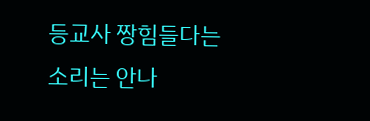등교사 짱힘들다는 소리는 안나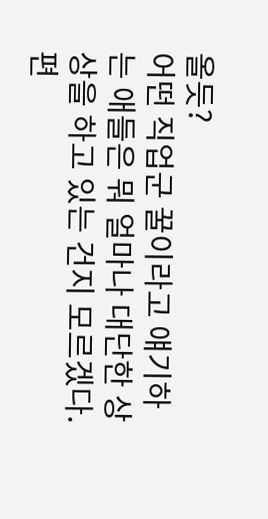올듯?
어떤 직업군 꿀이라고 얘기하는 애들은 뭐 얼마나 대단한 상상을 하고 있는 건지 모르겠다. 편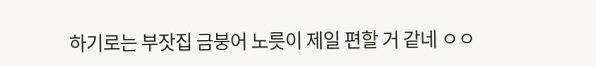하기로는 부잣집 금붕어 노릇이 제일 편할 거 같네 ㅇㅇ